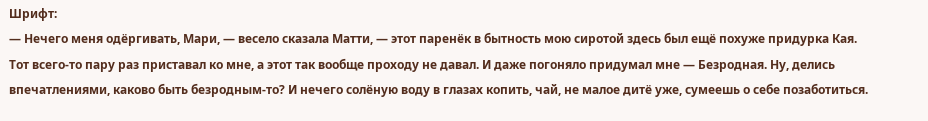Шрифт:
— Нечего меня одёргивать, Мари, — весело сказала Матти, — этот паренёк в бытность мою сиротой здесь был ещё похуже придурка Кая. Тот всего-то пару раз приставал ко мне, а этот так вообще проходу не давал. И даже погоняло придумал мне — Безродная. Ну, делись впечатлениями, каково быть безродным-то? И нечего солёную воду в глазах копить, чай, не малое дитё уже, сумеешь о себе позаботиться.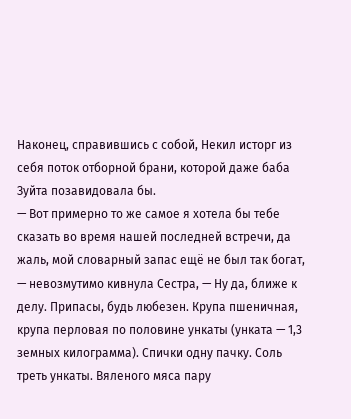Наконец, справившись с собой, Некил исторг из себя поток отборной брани, которой даже баба Зуйта позавидовала бы.
— Вот примерно то же самое я хотела бы тебе сказать во время нашей последней встречи, да жаль, мой словарный запас ещё не был так богат, — невозмутимо кивнула Сестра, — Ну да, ближе к делу. Припасы, будь любезен. Крупа пшеничная, крупа перловая по половине ункаты (унката — 1,3 земных килограмма). Спички одну пачку. Соль треть ункаты. Вяленого мяса пару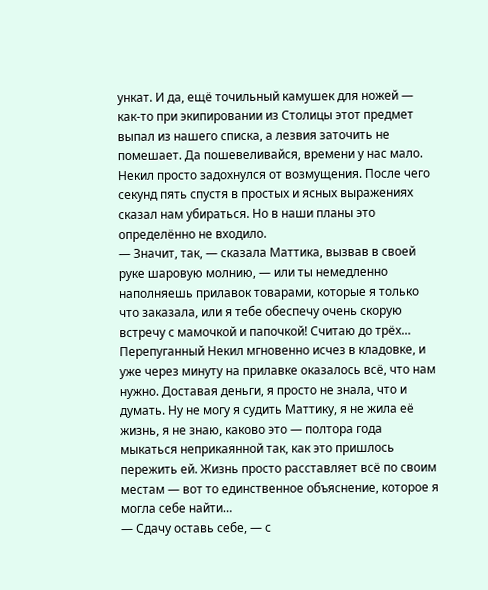ункат. И да, ещё точильный камушек для ножей — как-то при экипировании из Столицы этот предмет выпал из нашего списка, а лезвия заточить не помешает. Да пошевеливайся, времени у нас мало.
Некил просто задохнулся от возмущения. После чего секунд пять спустя в простых и ясных выражениях сказал нам убираться. Но в наши планы это определённо не входило.
— Значит, так, — сказала Маттика, вызвав в своей руке шаровую молнию, — или ты немедленно наполняешь прилавок товарами, которые я только что заказала, или я тебе обеспечу очень скорую встречу с мамочкой и папочкой! Считаю до трёх…
Перепуганный Некил мгновенно исчез в кладовке, и уже через минуту на прилавке оказалось всё, что нам нужно. Доставая деньги, я просто не знала, что и думать. Ну не могу я судить Маттику, я не жила её жизнь, я не знаю, каково это — полтора года мыкаться неприкаянной так, как это пришлось пережить ей. Жизнь просто расставляет всё по своим местам — вот то единственное объяснение, которое я могла себе найти…
— Сдачу оставь себе, — с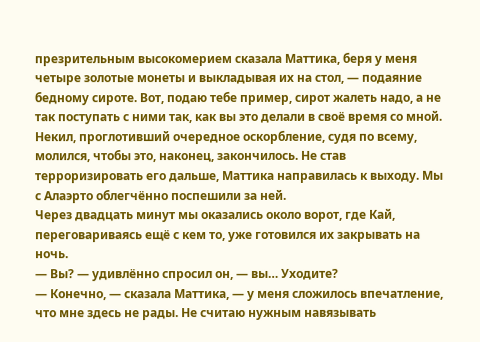презрительным высокомерием сказала Маттика, беря у меня четыре золотые монеты и выкладывая их на стол, — подаяние бедному сироте. Вот, подаю тебе пример, сирот жалеть надо, а не так поступать с ними так, как вы это делали в своё время со мной.
Некил, проглотивший очередное оскорбление, судя по всему, молился, чтобы это, наконец, закончилось. Не став терроризировать его дальше, Маттика направилась к выходу. Мы с Алаэрто облегчённо поспешили за ней.
Через двадцать минут мы оказались около ворот, где Кай, переговариваясь ещё с кем то, уже готовился их закрывать на ночь.
— Вы? — удивлённо спросил он, — вы… Уходите?
— Конечно, — сказала Маттика, — у меня сложилось впечатление, что мне здесь не рады. Не считаю нужным навязывать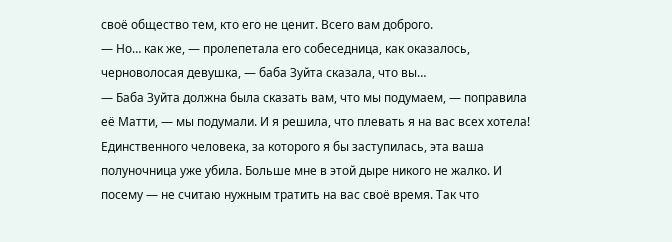своё общество тем, кто его не ценит. Всего вам доброго.
— Но… как же, — пролепетала его собеседница, как оказалось, черноволосая девушка, — баба Зуйта сказала, что вы…
— Баба Зуйта должна была сказать вам, что мы подумаем, — поправила её Матти, — мы подумали. И я решила, что плевать я на вас всех хотела! Единственного человека, за которого я бы заступилась, эта ваша полуночница уже убила. Больше мне в этой дыре никого не жалко. И посему — не считаю нужным тратить на вас своё время. Так что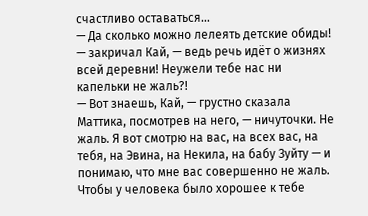счастливо оставаться…
— Да сколько можно лелеять детские обиды! — закричал Кай, — ведь речь идёт о жизнях всей деревни! Неужели тебе нас ни капельки не жаль?!
— Вот знаешь, Кай, — грустно сказала Маттика, посмотрев на него, — ничуточки. Не жаль. Я вот смотрю на вас, на всех вас, на тебя, на Эвина, на Некила, на бабу Зуйту — и понимаю, что мне вас совершенно не жаль. Чтобы у человека было хорошее к тебе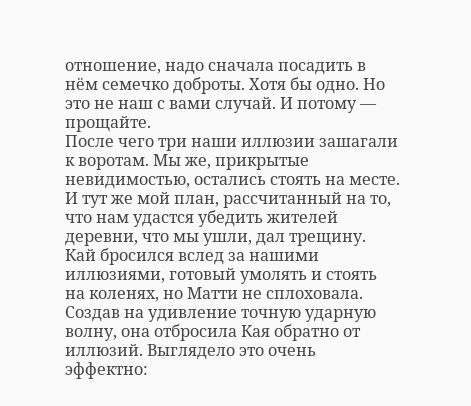отношение, надо сначала посадить в нём семечко доброты. Хотя бы одно. Но это не наш с вами случай. И потому — прощайте.
После чего три наши иллюзии зашагали к воротам. Мы же, прикрытые невидимостью, остались стоять на месте. И тут же мой план, рассчитанный на то, что нам удастся убедить жителей деревни, что мы ушли, дал трещину. Кай бросился вслед за нашими иллюзиями, готовый умолять и стоять на коленях, но Матти не сплоховала. Создав на удивление точную ударную волну, она отбросила Кая обратно от иллюзий. Выглядело это очень эффектно: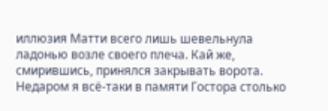иллюзия Матти всего лишь шевельнула ладонью возле своего плеча. Кай же, смирившись, принялся закрывать ворота.
Недаром я всё-таки в памяти Гостора столько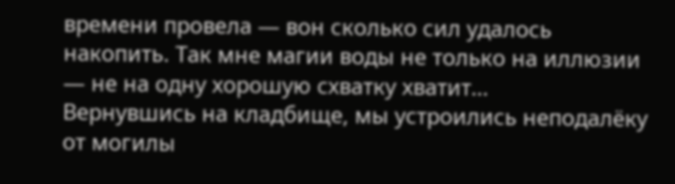времени провела — вон сколько сил удалось накопить. Так мне магии воды не только на иллюзии — не на одну хорошую схватку хватит…
Вернувшись на кладбище, мы устроились неподалёку от могилы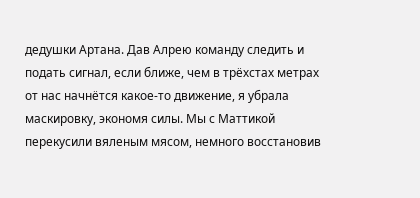дедушки Артана. Дав Алрею команду следить и подать сигнал, если ближе, чем в трёхстах метрах от нас начнётся какое-то движение, я убрала маскировку, экономя силы. Мы с Маттикой перекусили вяленым мясом, немного восстановив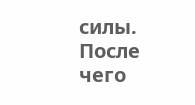силы. После чего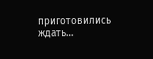приготовились ждать…